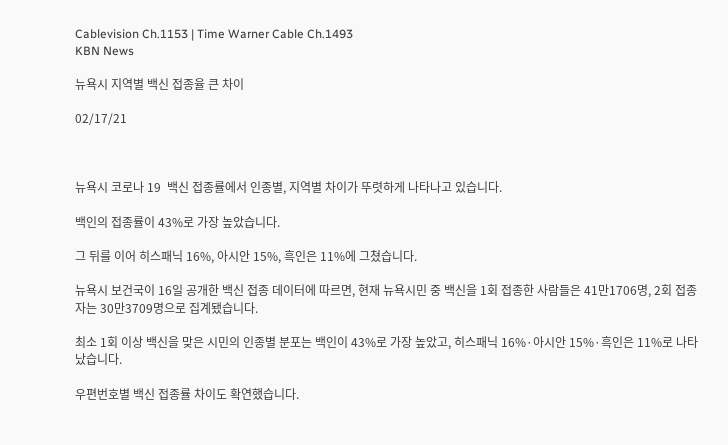Cablevision Ch.1153 | Time Warner Cable Ch.1493
KBN News

뉴욕시 지역별 백신 접종율 큰 차이

02/17/21



뉴욕시 코로나 19  백신 접종률에서 인종별, 지역별 차이가 뚜렷하게 나타나고 있습니다.

백인의 접종률이 43%로 가장 높았습니다.

그 뒤를 이어 히스패닉 16%, 아시안 15%, 흑인은 11%에 그쳤습니다.

뉴욕시 보건국이 16일 공개한 백신 접종 데이터에 따르면, 현재 뉴욕시민 중 백신을 1회 접종한 사람들은 41만1706명, 2회 접종자는 30만3709명으로 집계됐습니다.

최소 1회 이상 백신을 맞은 시민의 인종별 분포는 백인이 43%로 가장 높았고, 히스패닉 16%·아시안 15%·흑인은 11%로 나타났습니다.

우편번호별 백신 접종률 차이도 확연했습니다.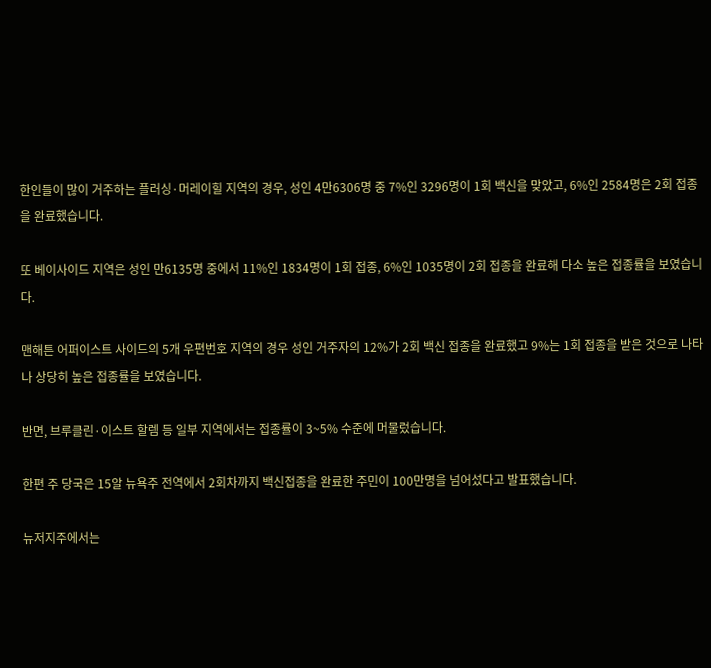한인들이 많이 거주하는 플러싱·머레이힐 지역의 경우, 성인 4만6306명 중 7%인 3296명이 1회 백신을 맞았고, 6%인 2584명은 2회 접종을 완료했습니다.

또 베이사이드 지역은 성인 만6135명 중에서 11%인 1834명이 1회 접종, 6%인 1035명이 2회 접종을 완료해 다소 높은 접종률을 보였습니다.

맨해튼 어퍼이스트 사이드의 5개 우편번호 지역의 경우 성인 거주자의 12%가 2회 백신 접종을 완료했고 9%는 1회 접종을 받은 것으로 나타나 상당히 높은 접종률을 보였습니다.

반면, 브루클린·이스트 할렘 등 일부 지역에서는 접종률이 3~5% 수준에 머물렀습니다.

한편 주 당국은 15알 뉴욕주 전역에서 2회차까지 백신접종을 완료한 주민이 100만명을 넘어섰다고 발표했습니다.

뉴저지주에서는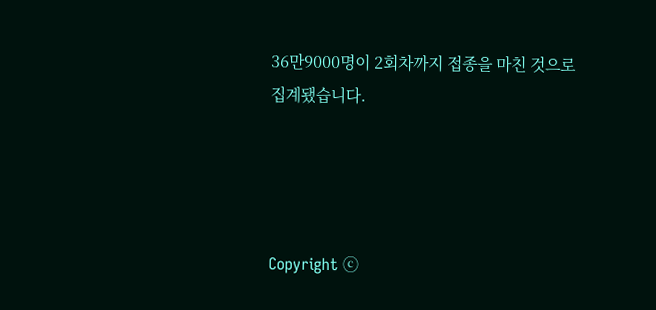36만9000명이 2회차까지 접종을 마친 것으로 집계됐습니다.




Copyright ⓒ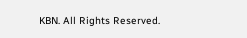KBN. All Rights Reserved.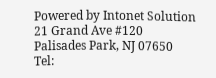Powered by Intonet Solution
21 Grand Ave #120
Palisades Park, NJ 07650
Tel: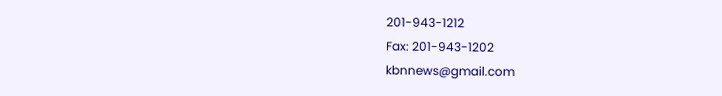201-943-1212
Fax: 201-943-1202
kbnnews@gmail.com